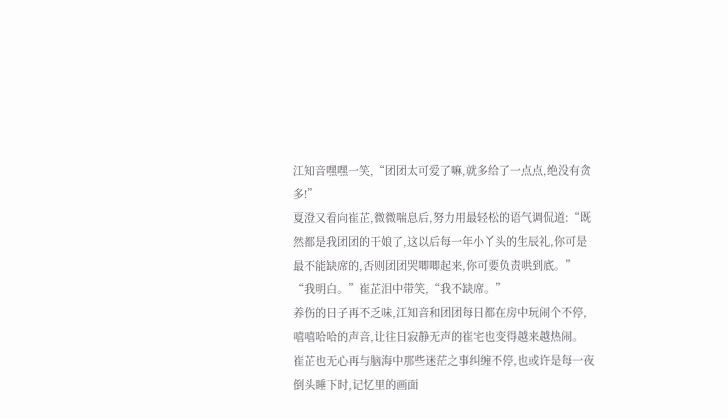江知音嘿嘿一笑,“团团太可爱了嘛,就多给了一点点,绝没有贪多!”
夏澄又看向崔芷,微微喘息后,努力用最轻松的语气调侃道:“既然都是我团团的干娘了,这以后每一年小丫头的生辰礼,你可是最不能缺席的,否则团团哭唧唧起来,你可要负责哄到底。”
“我明白。”崔芷泪中带笑,“我不缺席。”
养伤的日子再不乏味,江知音和团团每日都在房中玩闹个不停,嘻嘻哈哈的声音,让往日寂静无声的崔宅也变得越来越热闹。
崔芷也无心再与脑海中那些迷茫之事纠缠不停,也或许是每一夜倒头睡下时,记忆里的画面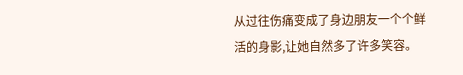从过往伤痛变成了身边朋友一个个鲜活的身影,让她自然多了许多笑容。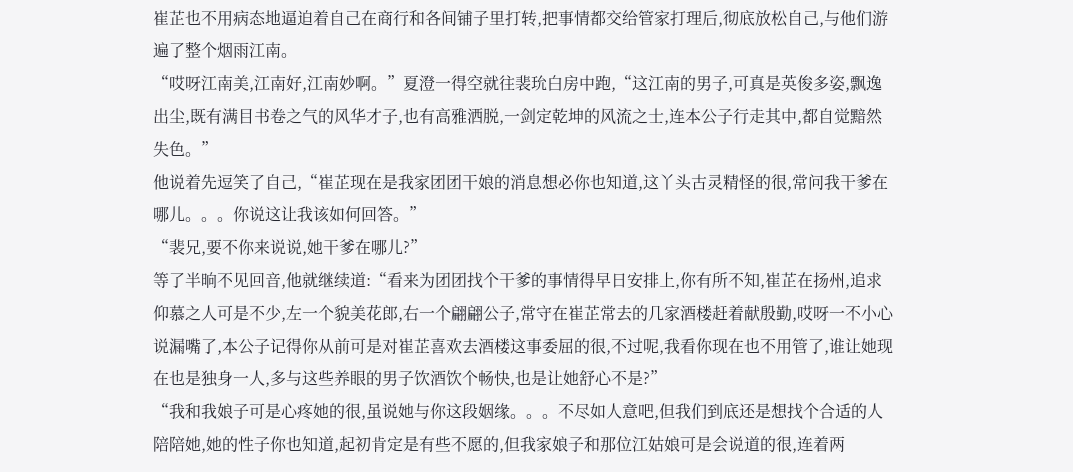崔芷也不用病态地逼迫着自己在商行和各间铺子里打转,把事情都交给管家打理后,彻底放松自己,与他们游遍了整个烟雨江南。
“哎呀江南美,江南好,江南妙啊。”夏澄一得空就往裴玧白房中跑,“这江南的男子,可真是英俊多姿,飘逸出尘,既有满目书卷之气的风华才子,也有高雅洒脱,一剑定乾坤的风流之士,连本公子行走其中,都自觉黯然失色。”
他说着先逗笑了自己,“崔芷现在是我家团团干娘的消息想必你也知道,这丫头古灵精怪的很,常问我干爹在哪儿。。。你说这让我该如何回答。”
“裴兄,要不你来说说,她干爹在哪儿?”
等了半晌不见回音,他就继续道:“看来为团团找个干爹的事情得早日安排上,你有所不知,崔芷在扬州,追求仰慕之人可是不少,左一个貌美花郎,右一个翩翩公子,常守在崔芷常去的几家酒楼赶着献殷勤,哎呀一不小心说漏嘴了,本公子记得你从前可是对崔芷喜欢去酒楼这事委屈的很,不过呢,我看你现在也不用管了,谁让她现在也是独身一人,多与这些养眼的男子饮酒饮个畅快,也是让她舒心不是?”
“我和我娘子可是心疼她的很,虽说她与你这段姻缘。。。不尽如人意吧,但我们到底还是想找个合适的人陪陪她,她的性子你也知道,起初肯定是有些不愿的,但我家娘子和那位江姑娘可是会说道的很,连着两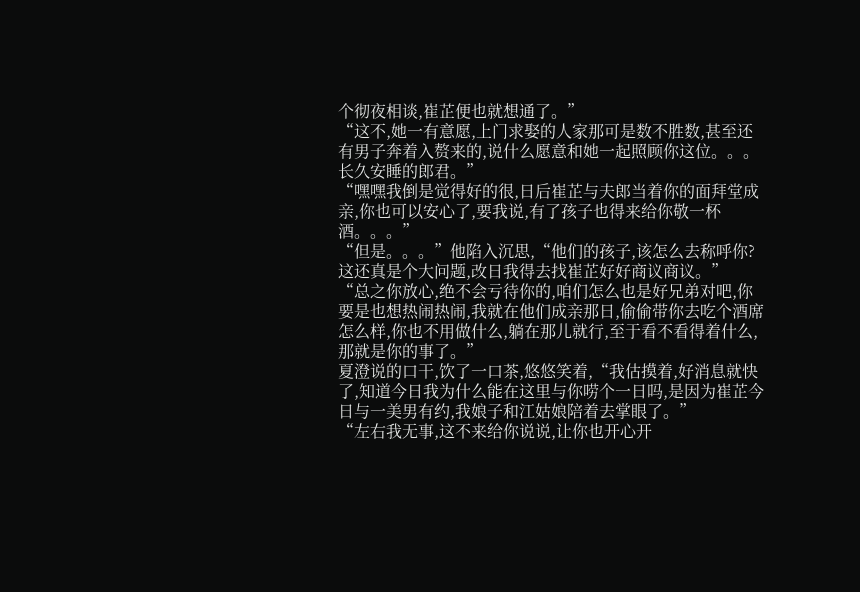个彻夜相谈,崔芷便也就想通了。”
“这不,她一有意愿,上门求娶的人家那可是数不胜数,甚至还有男子奔着入赘来的,说什么愿意和她一起照顾你这位。。。长久安睡的郎君。”
“嘿嘿我倒是觉得好的很,日后崔芷与夫郎当着你的面拜堂成亲,你也可以安心了,要我说,有了孩子也得来给你敬一杯酒。。。”
“但是。。。”他陷入沉思,“他们的孩子,该怎么去称呼你?这还真是个大问题,改日我得去找崔芷好好商议商议。”
“总之你放心,绝不会亏待你的,咱们怎么也是好兄弟对吧,你要是也想热闹热闹,我就在他们成亲那日,偷偷带你去吃个酒席怎么样,你也不用做什么,躺在那儿就行,至于看不看得着什么,那就是你的事了。”
夏澄说的口干,饮了一口茶,悠悠笑着,“我估摸着,好消息就快了,知道今日我为什么能在这里与你唠个一日吗,是因为崔芷今日与一美男有约,我娘子和江姑娘陪着去掌眼了。”
“左右我无事,这不来给你说说,让你也开心开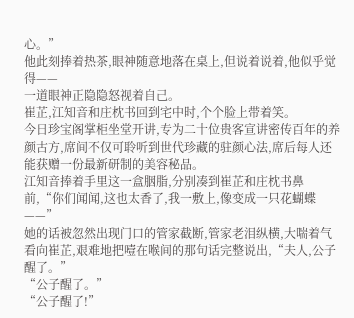心。”
他此刻捧着热茶,眼神随意地落在桌上,但说着说着,他似乎觉得——
一道眼神正隐隐怒视着自己。
崔芷,江知音和庄枕书回到宅中时,个个脸上带着笑。
今日珍宝阁掌柜坐堂开讲,专为二十位贵客宣讲密传百年的养颜古方,席间不仅可聆听到世代珍藏的驻颜心法,席后每人还能获赠一份最新研制的美容秘品。
江知音捧着手里这一盒胭脂,分别凑到崔芷和庄枕书鼻前,“你们闻闻,这也太香了,我一敷上,像变成一只花蝴蝶——”
她的话被忽然出现门口的管家截断,管家老泪纵横,大喘着气看向崔芷,艰难地把噎在喉间的那句话完整说出,“夫人,公子醒了。”
“公子醒了。”
“公子醒了!”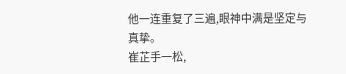他一连重复了三遍,眼神中满是坚定与真挚。
崔芷手一松,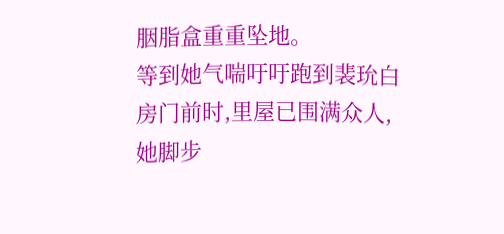胭脂盒重重坠地。
等到她气喘吁吁跑到裴玧白房门前时,里屋已围满众人,她脚步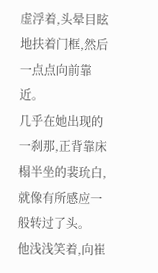虚浮着,头晕目眩地扶着门框,然后一点点向前靠近。
几乎在她出现的一刹那,正背靠床榻半坐的裴玧白,就像有所感应一般转过了头。
他浅浅笑着,向崔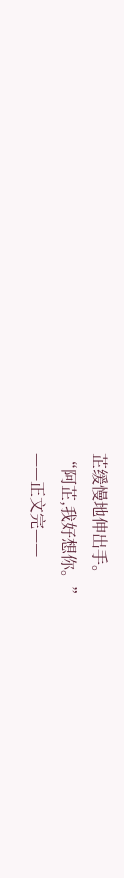芷缓慢地伸出手。
“阿芷,我好想你。”
——正文完——